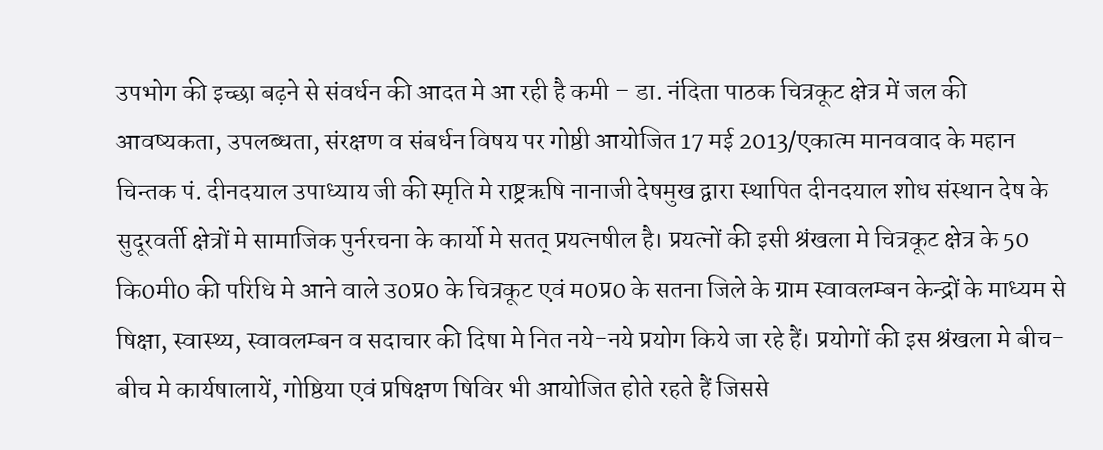उपभोग की इच्छा बढ़ने से संवर्धन की आदत मे आ रही है कमी – डा. नंदिता पाठक चित्रकूट क्षेत्र में जल की आवष्यकता, उपलब्धता, संरक्षण व संबर्धन विषय पर गोष्ठी आयोजित 17 मई 2013/एकात्म मानववाद के महान चिन्तक पं. दीनदयाल उपाध्याय जी की स्मृति मे राष्ट्रऋषि नानाजी देषमुख द्वारा स्थापित दीनदयाल शोध संस्थान देष के सुदूरवर्ती क्षेत्रों मे सामाजिक पुर्नरचना के कार्यो मे सतत् प्रयत्नषील है। प्रयत्नों की इसी श्रंखला मे चित्रकूट क्षेत्र के 50 कि0मी0 की परिधि मे आने वाले उ0प्र0 के चित्रकूट एवं म0प्र0 के सतना जिले के ग्राम स्वावलम्बन केन्द्रों के माध्यम से षिक्षा, स्वास्थ्य, स्वावलम्बन व सदाचार की दिषा मे नित नये-नये प्रयोग किये जा रहे हैं। प्रयोगों की इस श्रंखला मे बीच-बीच मे कार्यषालायें, गोष्ठिया एवं प्रषिक्षण षिविर भी आयोजित होते रहते हैं जिससे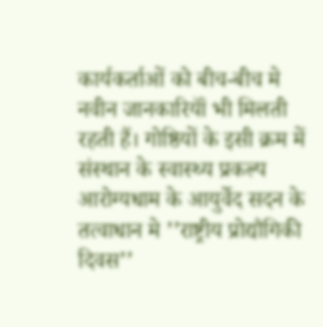कार्यकर्ताओं को बीच-बीच मे नवीन जानकारियॉं भी मिलती रहती हैं। गोष्ठियों के इसी क्रम में संस्थान के स्वास्थ्य प्रकल्प आरोग्यधाम के आयुर्वेद सदन के तत्वाधान मे ’’राष्ट्रीय प्रोद्यौगिकी दिवस’’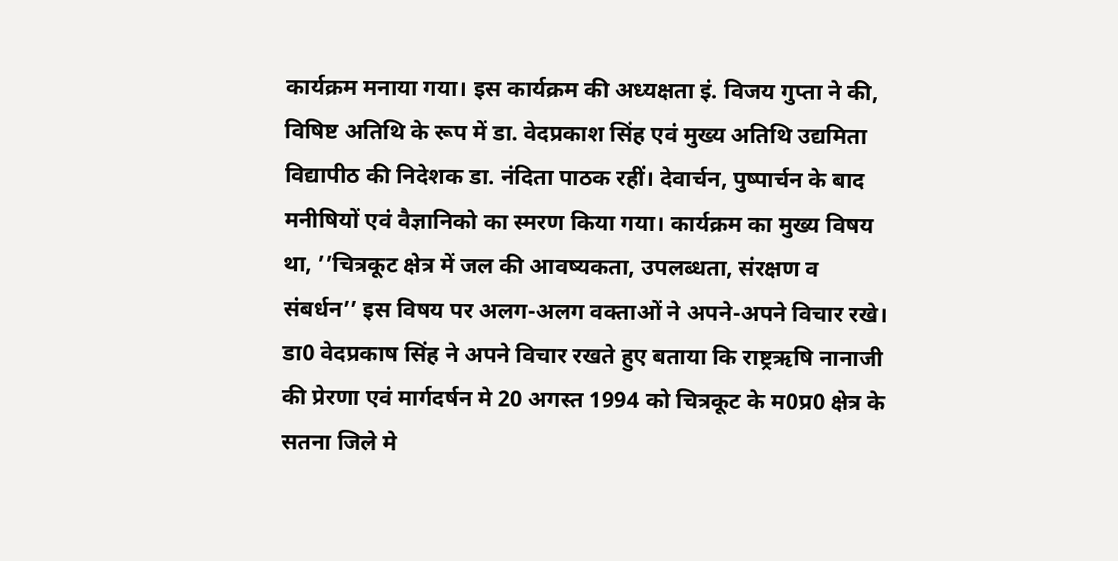कार्यक्रम मनाया गया। इस कार्यक्रम की अध्यक्षता इं. विजय गुप्ता ने की, विषिष्ट अतिथि के रूप में डा. वेदप्रकाश सिंह एवं मुख्य अतिथि उद्यमिता विद्यापीठ की निदेशक डा. नंदिता पाठक रहीं। देवार्चन, पुष्पार्चन के बाद मनीषियों एवं वैज्ञानिको का स्मरण किया गया। कार्यक्रम का मुख्य विषय था, ’’चित्रकूट क्षेत्र में जल की आवष्यकता, उपलब्धता, संरक्षण व संबर्धन’’ इस विषय पर अलग-अलग वक्ताओं ने अपने-अपने विचार रखे। डा0 वेदप्रकाष सिंह ने अपने विचार रखते हुए बताया कि राष्ट्रऋषि नानाजी की प्रेरणा एवं मार्गदर्षन मे 20 अगस्त 1994 को चित्रकूट के म0प्र0 क्षेत्र के सतना जिले मे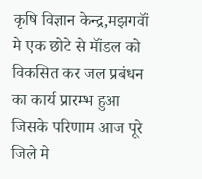कृषि विज्ञान केन्द्र,मझगवॉं मे एक छोटे से मॉंडल को विकसित कर जल प्रबंधन का कार्य प्रारम्भ हुआ जिसके परिणाम आज पूरे जिले मे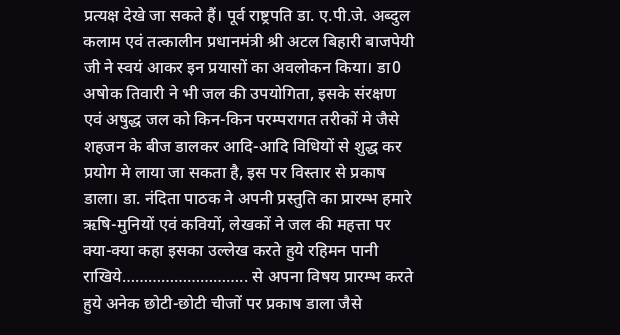प्रत्यक्ष देखे जा सकते हैं। पूर्व राष्ट्रपति डा. ए.पी.जे. अब्दुल कलाम एवं तत्कालीन प्रधानमंत्री श्री अटल बिहारी बाजपेयी जी ने स्वयं आकर इन प्रयासों का अवलोकन किया। डा0 अषोक तिवारी ने भी जल की उपयोगिता, इसके संरक्षण एवं अषुद्ध जल को किन-किन परम्परागत तरीकों मे जैसे शहजन के बीज डालकर आदि-आदि विधियों से शुद्ध कर प्रयोग मे लाया जा सकता है, इस पर विस्तार से प्रकाष डाला। डा. नंदिता पाठक ने अपनी प्रस्तुति का प्रारम्भ हमारे ऋषि-मुनियों एवं कवियों, लेखकों ने जल की महत्ता पर क्या-क्या कहा इसका उल्लेख करते हुये रहिमन पानी राखिये……………………….. से अपना विषय प्रारम्भ करते हुये अनेक छोटी-छोटी चीजों पर प्रकाष डाला जैसे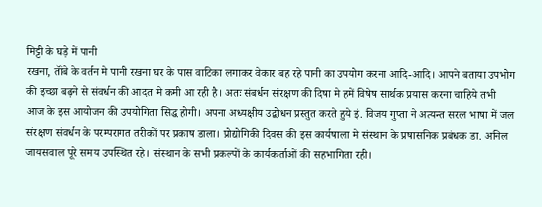मिट्टी के घड़े में पानी
रखना, तॉंबे के वर्तन मे पानी रखना घर के पास वाटिका लगाकर वेकार बह रहे पानी का उपयोग करना आदि-आदि। आपने बताया उपभोग की इच्छा बढ़ने से संवर्धन की आदत मे कमी आ रही है। अतः संबर्धन संरक्षण की दिषा मे हमें विषेष सार्थक प्रयास करना चाहिये तभी आज के इस आयोजन की उपयोगिता सिद्ध होगी। अपना अध्यक्षीय उद्बोधन प्रस्तुत करते हुये इं. विजय गुप्ता ने अत्यन्त सरल भाषा में जल संरक्षण संवर्धन के परम्परागत तरीकों पर प्रकाष डाला। प्रोद्योगिकी दिवस की इस कार्यषाला मे संस्थान के प्रषासनिक प्रबंधक डा. अनिल जायसवाल पूरे समय उपस्थित रहे। संस्थान के सभी प्रकल्पों के कार्यकर्ताओं की सहभागिता रही।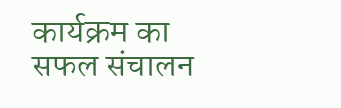कार्यक्रम का सफल संचालन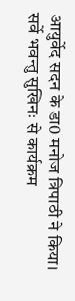आयुर्वेद सदन के डा0 मनोज त्रिपाठी ने किया। सर्वे भवन्तु सुखिनः से कार्यक्रम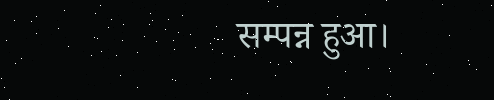सम्पन्न हुआ।